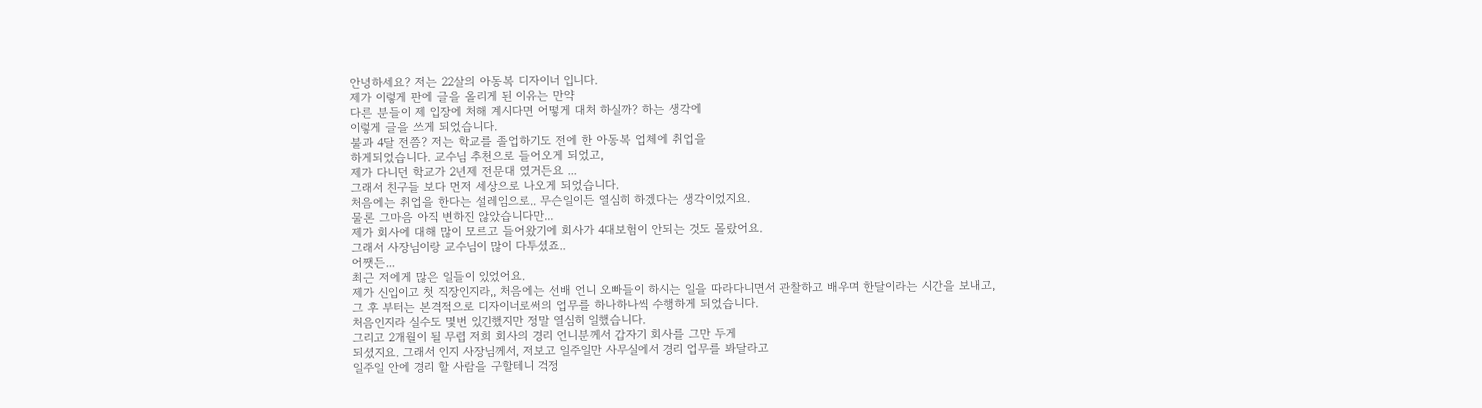안녕하세요? 저는 22살의 아동복 디자이너 입니다.
제가 이렇게 판에 글을 올리게 된 이유는 만약
다른 분들이 제 입장에 처해 계시다면 어떻게 대처 하실까? 하는 생각에
이렇게 글을 쓰게 되었습니다.
불과 4달 전쯤? 저는 학교를 졸업하기도 전에 한 아동복 업체에 취업을
하게되었습니다. 교수님 추천으로 들어오게 되었고,
제가 다니던 학교가 2년제 전문대 였거든요 ...
그래서 친구들 보다 먼저 세상으로 나오게 되었습니다.
처음에는 취업을 한다는 설레임으로.. 무슨일이든 열심히 하겠다는 생각이었지요.
물론 그마음 아직 변하진 않았습니다만...
제가 회사에 대해 많이 모르고 들어왔기에 회사가 4대보험이 안되는 것도 몰랐어요.
그래서 사장님이랑 교수님이 많이 다투셨죠..
어쨋든...
최근 저에게 많은 일들이 있었어요.
제가 신입이고 첫 직장인지라,, 처음에는 선배 언니 오빠들이 하시는 일을 따라다니면서 관찰하고 배우며 한달이라는 시간을 보내고,
그 후 부터는 본격적으로 디자이너로써의 업무를 하나하나씩 수행하게 되었습니다.
처음인지라 실수도 몇번 있긴했지만 정말 열심히 일했습니다.
그리고 2개월이 될 무렵 저희 회사의 경리 언니분께서 갑자기 회사를 그만 두게
되셨지요. 그래서 인지 사장님께서, 저보고 일주일만 사무실에서 경리 업무를 봐달라고
일주일 안에 경리 할 사람을 구할테니 걱정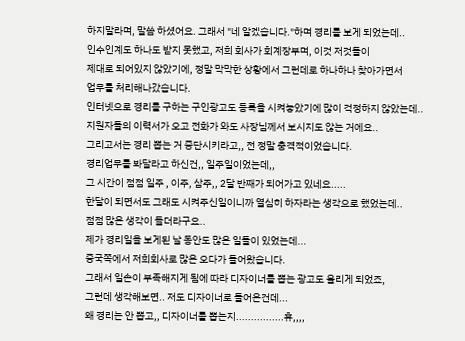하지말라며, 말씀 하셨어요. 그래서 "네 알겠습니다."하며 경리를 보게 되었는데..
인수인계도 하나도 받지 못했고, 저희 회사가 회계장부며, 이것 저것들이
제대로 되어있지 않았기에, 정말 막막한 상황에서 그런데로 하나하나 찾아가면서
업무를 처리해나갔습니다.
인터넷으로 경리를 구하는 구인광고도 등록을 시켜놓았기에 많이 걱정하지 않았는데..
지원자들의 이력서가 오고 전화가 와도 사장님께서 보시지도 않는 거에요..
그리고서는 경리 뽑는 거 중단시키라고,, 전 정말 충격적이었습니다.
경리업무를 봐달라고 하신건,, 일주일이었는데,,
그 시간이 점점 일주 , 이주, 삼주,, 2달 반째가 되어가고 있네요.....
한달이 되면서도 그래도 시켜주신일이니까 열심히 하자라는 생각으로 했었는데..
점점 많은 생각이 들더라구요..
제가 경리일을 보게된 날 동안도 많은 일들이 있었는데...
중국쪽에서 저희회사로 많은 오다가 들어왔습니다.
그래서 일손이 부족해지게 됨에 따라 디자이너를 뽑는 광고도 올리게 되었죠,
그런데 생각해보면.. 저도 디자이너로 들어온건데...
왜 경리는 안 뽑고,, 디자이너를 뽑는지................휴,,,,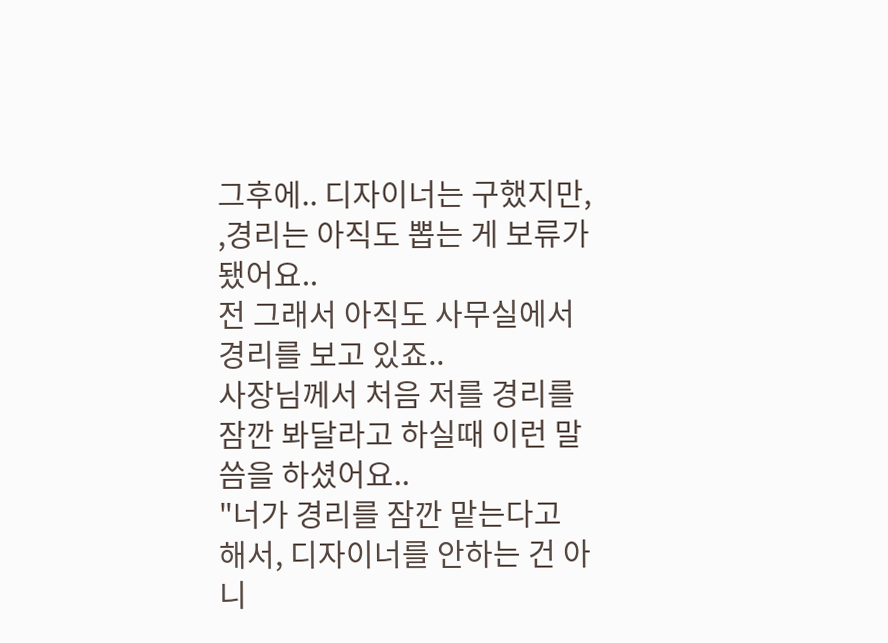그후에.. 디자이너는 구했지만, ,경리는 아직도 뽑는 게 보류가 됐어요..
전 그래서 아직도 사무실에서 경리를 보고 있죠..
사장님께서 처음 저를 경리를 잠깐 봐달라고 하실때 이런 말씀을 하셨어요..
"너가 경리를 잠깐 맡는다고 해서, 디자이너를 안하는 건 아니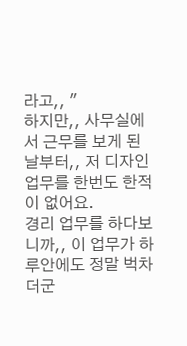라고,, "
하지만,, 사무실에서 근무를 보게 된 날부터,, 저 디자인 업무를 한번도 한적이 없어요.
경리 업무를 하다보니까,, 이 업무가 하루안에도 정말 벅차더군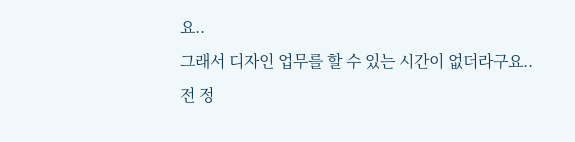요..
그래서 디자인 업무를 할 수 있는 시간이 없더라구요..
전 정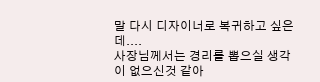말 다시 디자이너로 복귀하고 싶은데....
사장님께서는 경리를 뽑으실 생각이 없으신것 같아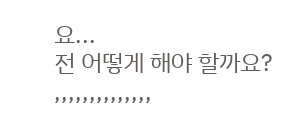요...
전 어떻게 해야 할까요? ,,,,,,,,,,,,,,